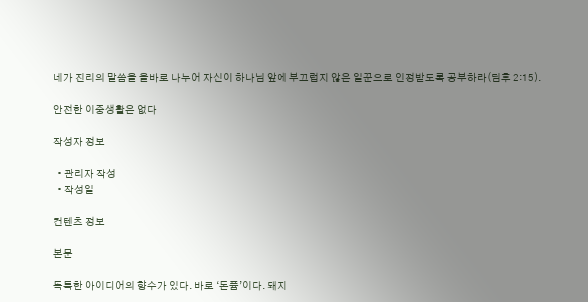네가 진리의 말씀을 올바로 나누어 자신이 하나님 앞에 부끄럽지 않은 일꾼으로 인정받도록 공부하라(딤후 2:15).

안전한 이중생활은 없다

작성자 정보

  • 관리자 작성
  • 작성일

컨텐츠 정보

본문

독특한 아이디어의 향수가 있다. 바로 ‘돈퓸’이다. 돼지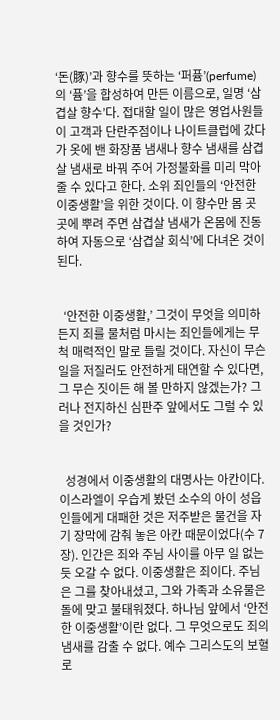‘돈(豚)’과 향수를 뜻하는 ‘퍼퓸’(perfume)의 ‘퓸’을 합성하여 만든 이름으로, 일명 ‘삼겹살 향수’다. 접대할 일이 많은 영업사원들이 고객과 단란주점이나 나이트클럽에 갔다가 옷에 밴 화장품 냄새나 향수 냄새를 삼겹살 냄새로 바꿔 주어 가정불화를 미리 막아 줄 수 있다고 한다. 소위 죄인들의 ‘안전한 이중생활’을 위한 것이다. 이 향수만 몸 곳곳에 뿌려 주면 삼겹살 냄새가 온몸에 진동하여 자동으로 ‘삼겹살 회식’에 다녀온 것이 된다.


  ‘안전한 이중생활,’ 그것이 무엇을 의미하든지 죄를 물처럼 마시는 죄인들에게는 무척 매력적인 말로 들릴 것이다. 자신이 무슨 일을 저질러도 안전하게 태연할 수 있다면, 그 무슨 짓이든 해 볼 만하지 않겠는가? 그러나 전지하신 심판주 앞에서도 그럴 수 있을 것인가?


  성경에서 이중생활의 대명사는 아칸이다. 이스라엘이 우습게 봤던 소수의 아이 성읍인들에게 대패한 것은 저주받은 물건을 자기 장막에 감춰 놓은 아칸 때문이었다(수 7장). 인간은 죄와 주님 사이를 아무 일 없는 듯 오갈 수 없다. 이중생활은 죄이다. 주님은 그를 찾아내셨고, 그와 가족과 소유물은 돌에 맞고 불태워졌다. 하나님 앞에서 ‘안전한 이중생활’이란 없다. 그 무엇으로도 죄의 냄새를 감출 수 없다. 예수 그리스도의 보혈로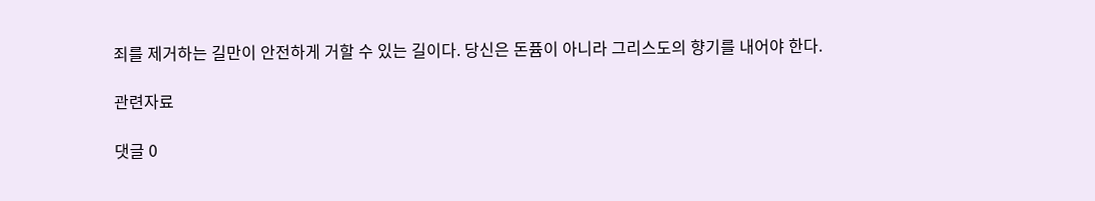죄를 제거하는 길만이 안전하게 거할 수 있는 길이다. 당신은 돈퓸이 아니라 그리스도의 향기를 내어야 한다.

관련자료

댓글 0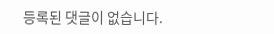등록된 댓글이 없습니다.